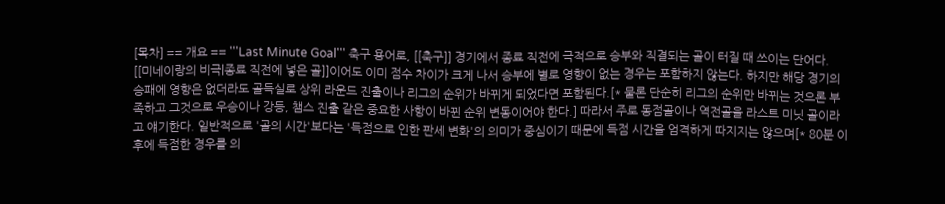[목차] == 개요 == '''Last Minute Goal''' 축구 용어로, [[축구]] 경기에서 종료 직전에 극적으로 승부와 직결되는 골이 터질 때 쓰이는 단어다. [[미네이랑의 비극|종료 직전에 넣은 골]]이어도 이미 점수 차이가 크게 나서 승부에 별로 영향이 없는 경우는 포함하지 않는다. 하지만 해당 경기의 승패에 영향은 없더라도 골득실로 상위 라운드 진출이나 리그의 순위가 바뀌게 되었다면 포함된다.[* 물론 단순히 리그의 순위만 바뀌는 것으론 부족하고 그것으로 우승이나 강등, 챔스 진출 같은 중요한 사항이 바뀐 순위 변동이어야 한다.] 따라서 주로 동점골이나 역전골을 라스트 미닛 골이라고 얘기한다. 일반적으로 '골의 시간'보다는 '득점으로 인한 판세 변화'의 의미가 중심이기 때문에 득점 시간을 엄격하게 따지지는 않으며[* 80분 이후에 득점한 경우를 의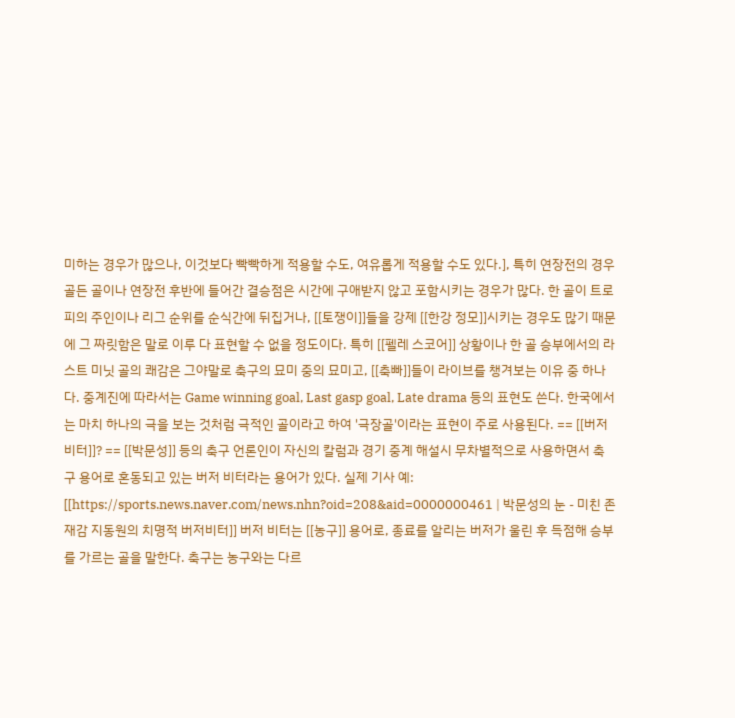미하는 경우가 많으나, 이것보다 빡빡하게 적용할 수도, 여유롭게 적용할 수도 있다.], 특히 연장전의 경우 골든 골이나 연장전 후반에 들어간 결승점은 시간에 구애받지 않고 포함시키는 경우가 많다. 한 골이 트로피의 주인이나 리그 순위를 순식간에 뒤집거나, [[토쟁이]]들을 강제 [[한강 정모]]시키는 경우도 많기 때문에 그 짜릿함은 말로 이루 다 표현할 수 없을 정도이다. 특히 [[펠레 스코어]] 상황이나 한 골 승부에서의 라스트 미닛 골의 쾌감은 그야말로 축구의 묘미 중의 묘미고, [[축빠]]들이 라이브를 챙겨보는 이유 중 하나다. 중계진에 따라서는 Game winning goal, Last gasp goal, Late drama 등의 표현도 쓴다. 한국에서는 마치 하나의 극을 보는 것처럼 극적인 골이라고 하여 '극장골'이라는 표현이 주로 사용된다. == [[버저 비터]]? == [[박문성]] 등의 축구 언론인이 자신의 칼럼과 경기 중계 해설시 무차별적으로 사용하면서 축구 용어로 혼동되고 있는 버저 비터라는 용어가 있다. 실제 기사 예: [[https://sports.news.naver.com/news.nhn?oid=208&aid=0000000461 | 박문성의 눈 - 미친 존재감 지동원의 치명적 버저비터]] 버저 비터는 [[농구]] 용어로, 종료를 알리는 버저가 울린 후 득점해 승부를 가르는 골을 말한다. 축구는 농구와는 다르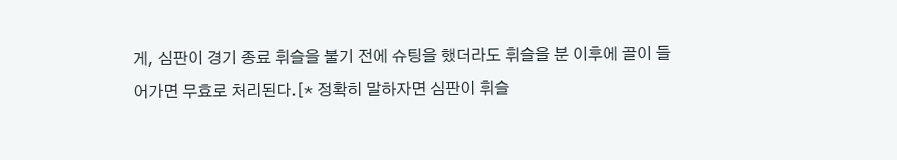게, 심판이 경기 종료 휘슬을 불기 전에 슈팅을 했더라도 휘슬을 분 이후에 골이 들어가면 무효로 처리된다.[* 정확히 말하자면 심판이 휘슬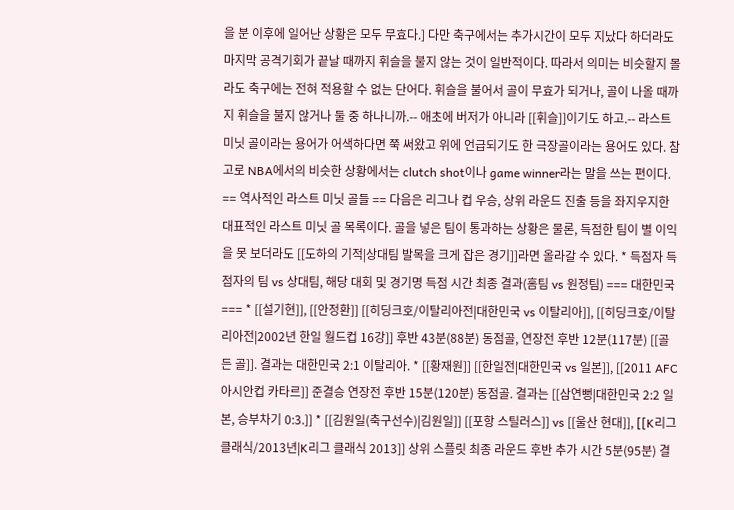을 분 이후에 일어난 상황은 모두 무효다.] 다만 축구에서는 추가시간이 모두 지났다 하더라도 마지막 공격기회가 끝날 때까지 휘슬을 불지 않는 것이 일반적이다. 따라서 의미는 비슷할지 몰라도 축구에는 전혀 적용할 수 없는 단어다. 휘슬을 불어서 골이 무효가 되거나, 골이 나올 때까지 휘슬을 불지 않거나 둘 중 하나니까.-- 애초에 버저가 아니라 [[휘슬]]이기도 하고.-- 라스트 미닛 골이라는 용어가 어색하다면 쭉 써왔고 위에 언급되기도 한 극장골이라는 용어도 있다. 참고로 NBA에서의 비슷한 상황에서는 clutch shot이나 game winner라는 말을 쓰는 편이다. == 역사적인 라스트 미닛 골들 == 다음은 리그나 컵 우승, 상위 라운드 진출 등을 좌지우지한 대표적인 라스트 미닛 골 목록이다. 골을 넣은 팀이 통과하는 상황은 물론, 득점한 팀이 별 이익을 못 보더라도 [[도하의 기적|상대팀 발목을 크게 잡은 경기]]라면 올라갈 수 있다. * 득점자 득점자의 팀 vs 상대팀, 해당 대회 및 경기명 득점 시간 최종 결과(홈팀 vs 원정팀) === 대한민국 === * [[설기현]], [[안정환]] [[히딩크호/이탈리아전|대한민국 vs 이탈리아]], [[히딩크호/이탈리아전|2002년 한일 월드컵 16강]] 후반 43분(88분) 동점골, 연장전 후반 12분(117분) [[골든 골]]. 결과는 대한민국 2:1 이탈리아. * [[황재원]] [[한일전|대한민국 vs 일본]], [[2011 AFC 아시안컵 카타르]] 준결승 연장전 후반 15분(120분) 동점골. 결과는 [[삼연뻥|대한민국 2:2 일본, 승부차기 0:3.]] * [[김원일(축구선수)|김원일]] [[포항 스틸러스]] vs [[울산 현대]], [[K리그 클래식/2013년|K리그 클래식 2013]] 상위 스플릿 최종 라운드 후반 추가 시간 5분(95분) 결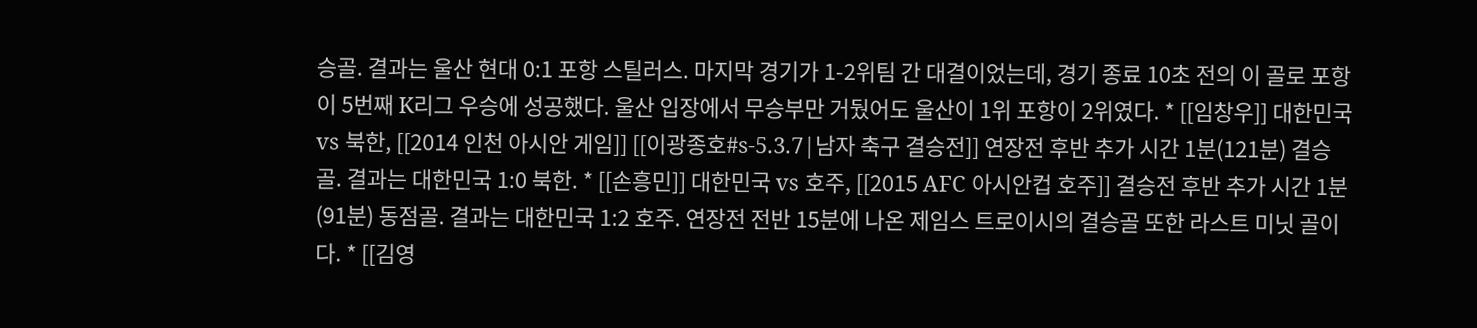승골. 결과는 울산 현대 0:1 포항 스틸러스. 마지막 경기가 1-2위팀 간 대결이었는데, 경기 종료 10초 전의 이 골로 포항이 5번째 K리그 우승에 성공했다. 울산 입장에서 무승부만 거뒀어도 울산이 1위 포항이 2위였다. * [[임창우]] 대한민국 vs 북한, [[2014 인천 아시안 게임]] [[이광종호#s-5.3.7|남자 축구 결승전]] 연장전 후반 추가 시간 1분(121분) 결승골. 결과는 대한민국 1:0 북한. * [[손흥민]] 대한민국 vs 호주, [[2015 AFC 아시안컵 호주]] 결승전 후반 추가 시간 1분(91분) 동점골. 결과는 대한민국 1:2 호주. 연장전 전반 15분에 나온 제임스 트로이시의 결승골 또한 라스트 미닛 골이다. * [[김영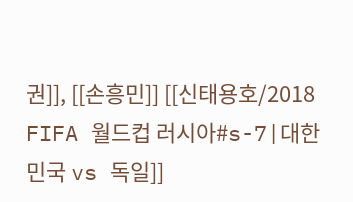권]], [[손흥민]] [[신태용호/2018 FIFA 월드컵 러시아#s-7|대한민국 vs 독일]]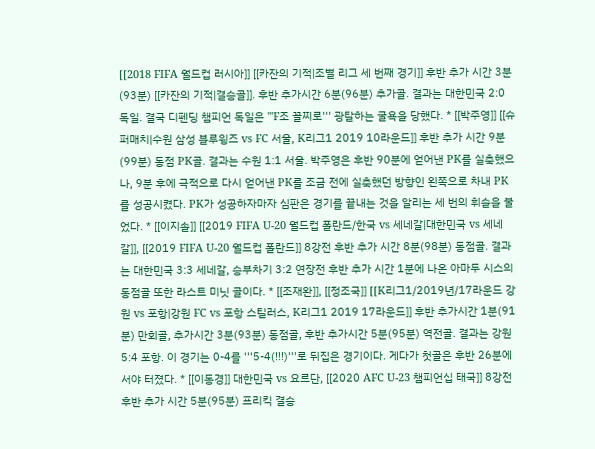[[2018 FIFA 월드컵 러시아]] [[카잔의 기적|조별 리그 세 번째 경기]] 후반 추가 시간 3분(93분) [[카잔의 기적|결승골]]. 후반 추가시간 6분(96분) 추가골. 결과는 대한민국 2:0 독일. 결국 디펜딩 챔피언 독일은 '''F조 꼴찌로''' 광탈하는 굴욕을 당했다. * [[박주영]] [[슈퍼매치|수원 삼성 블루윙즈 vs FC 서울, K리그1 2019 10라운드]] 후반 추가 시간 9분(99분) 동점 PK골. 결과는 수원 1:1 서울. 박주영은 후반 90분에 얻어낸 PK를 실축했으나, 9분 후에 극적으로 다시 얻어낸 PK를 조금 전에 실축했던 방향인 왼쪽으로 차내 PK를 성공시켰다. PK가 성공하자마자 심판은 경기를 끝내는 것을 알리는 세 번의 휘슬을 불었다. * [[이지솔]] [[2019 FIFA U-20 월드컵 폴란드/한국 vs 세네갈|대한민국 vs 세네갈]], [[2019 FIFA U-20 월드컵 폴란드]] 8강전 후반 추가 시간 8분(98분) 동점골. 결과는 대한민국 3:3 세네갈, 승부차기 3:2 연장전 후반 추가 시간 1분에 나온 아마두 시스의 동점골 또한 라스트 미닛 골이다. * [[조재완]], [[정조국]] [[K리그1/2019년/17라운드 강원 vs 포항|강원 FC vs 포항 스틸러스, K리그1 2019 17라운드]] 후반 추가시간 1분(91분) 만회골, 추가시간 3분(93분) 동점골, 후반 추가시간 5분(95분) 역전골. 결과는 강원 5:4 포항. 이 경기는 0-4를 '''5-4(!!!)'''로 뒤집은 경기이다. 게다가 첫골은 후반 26분에서야 터졌다. * [[이동경]] 대한민국 vs 요르단, [[2020 AFC U-23 챔피언십 태국]] 8강전 후반 추가 시간 5분(95분) 프리킥 결승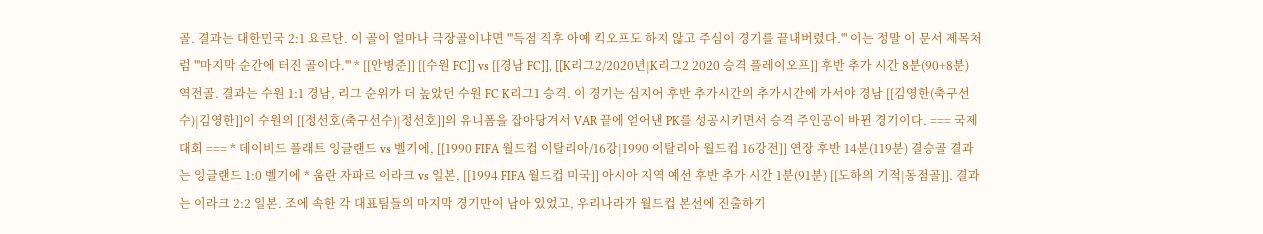골. 결과는 대한민국 2:1 요르단. 이 골이 얼마나 극장골이냐면 '''득점 직후 아예 킥오프도 하지 않고 주심이 경기를 끝내버렸다.''' 이는 정말 이 문서 제목처럼 '''마지막 순간에 터진 골이다.''' * [[안병준]] [[수원 FC]] vs [[경남 FC]], [[K리그2/2020년|K리그2 2020 승격 플레이오프]] 후반 추가 시간 8분(90+8분) 역전골. 결과는 수원 1:1 경남, 리그 순위가 더 높았던 수원 FC K리그1 승격. 이 경기는 심지어 후반 추가시간의 추가시간에 가서야 경남 [[김영한(축구선수)|김영한]]이 수원의 [[정선호(축구선수)|정선호]]의 유니폼을 잡아당겨서 VAR 끝에 얻어낸 PK를 성공시키면서 승격 주인공이 바뀐 경기이다. === 국제 대회 === * 데이비드 플래트 잉글랜드 vs 벨기에, [[1990 FIFA 월드컵 이탈리아/16강|1990 이탈리아 월드컵 16강전]] 연장 후반 14분(119분) 결승골 결과는 잉글랜드 1:0 벨기에 * 움란 자파르 이라크 vs 일본, [[1994 FIFA 월드컵 미국]] 아시아 지역 예선 후반 추가 시간 1분(91분) [[도하의 기적|동점골]]. 결과는 이라크 2:2 일본. 조에 속한 각 대표팀들의 마지막 경기만이 남아 있었고, 우리나라가 월드컵 본선에 진출하기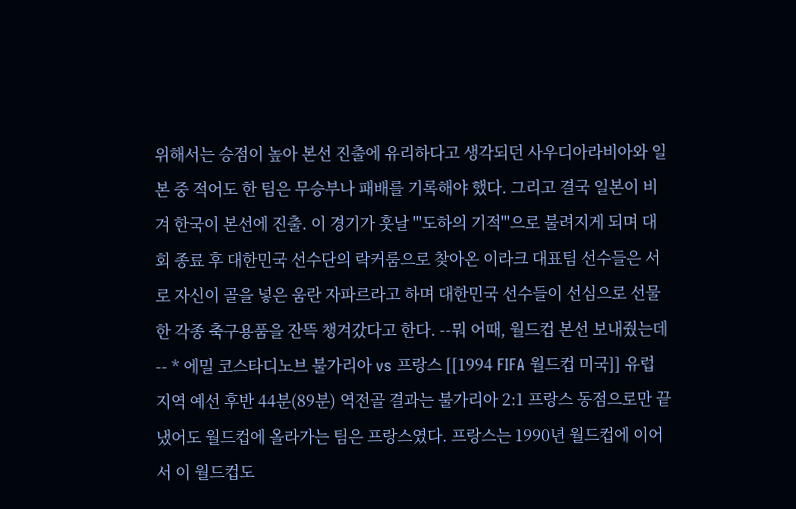위해서는 승점이 높아 본선 진출에 유리하다고 생각되던 사우디아라비아와 일본 중 적어도 한 팀은 무승부나 패배를 기록해야 했다. 그리고 결국 일본이 비겨 한국이 본선에 진출. 이 경기가 훗날 '''도하의 기적'''으로 불려지게 되며 대회 종료 후 대한민국 선수단의 락커룸으로 찾아온 이라크 대표팀 선수들은 서로 자신이 골을 넣은 움란 자파르라고 하며 대한민국 선수들이 선심으로 선물한 각종 축구용품을 잔뜩 챙겨갔다고 한다. --뭐 어때, 월드컵 본선 보내줬는데-- * 에밀 코스타디노브 불가리아 vs 프랑스 [[1994 FIFA 월드컵 미국]] 유럽 지역 예선 후반 44분(89분) 역전골 결과는 불가리아 2:1 프랑스 동점으로만 끝냈어도 월드컵에 올라가는 팀은 프랑스였다. 프랑스는 1990년 월드컵에 이어서 이 월드컵도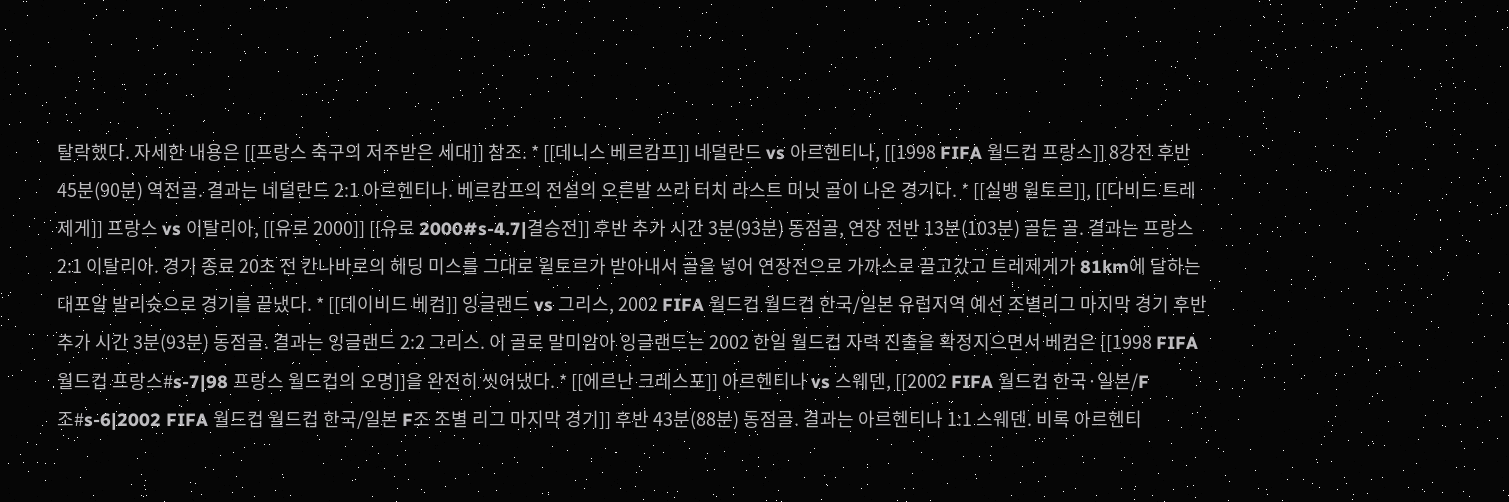탈락했다. 자세한 내용은 [[프랑스 축구의 저주받은 세대]] 참조. * [[데니스 베르캄프]] 네덜란드 vs 아르헨티나, [[1998 FIFA 월드컵 프랑스]] 8강전 후반 45분(90분) 역전골. 결과는 네덜란드 2:1 아르헨티나. 베르캄프의 전설의 오른발 쓰리 터치 라스트 미닛 골이 나온 경기다. * [[실뱅 윌토르]], [[다비드 트레제게]] 프랑스 vs 이탈리아, [[유로 2000]] [[유로 2000#s-4.7|결승전]] 후반 추가 시간 3분(93분) 동점골, 연장 전반 13분(103분) 골든 골. 결과는 프랑스 2:1 이탈리아. 경기 종료 20초 전 칸나바로의 헤딩 미스를 그대로 윌토르가 받아내서 골을 넣어 연장전으로 가까스로 끌고갔고 트레제게가 81km에 달하는 대포알 발리슛으로 경기를 끝냈다. * [[데이비드 베컴]] 잉글랜드 vs 그리스, 2002 FIFA 월드컵 월드컵 한국/일본 유럽지역 예선 조별리그 마지막 경기 후반 추가 시간 3분(93분) 동점골. 결과는 잉글랜드 2:2 그리스. 이 골로 말미암아 잉글랜드는 2002 한일 월드컵 자력 진출을 확정지으면서 베컴은 [[1998 FIFA 월드컵 프랑스#s-7|98 프랑스 월드컵의 오명]]을 완전히 씻어냈다. * [[에르난 크레스포]] 아르헨티나 vs 스웨덴, [[2002 FIFA 월드컵 한국·일본/F조#s-6|2002 FIFA 월드컵 월드컵 한국/일본 F조 조별 리그 마지막 경기]] 후반 43분(88분) 동점골. 결과는 아르헨티나 1:1 스웨덴. 비록 아르헨티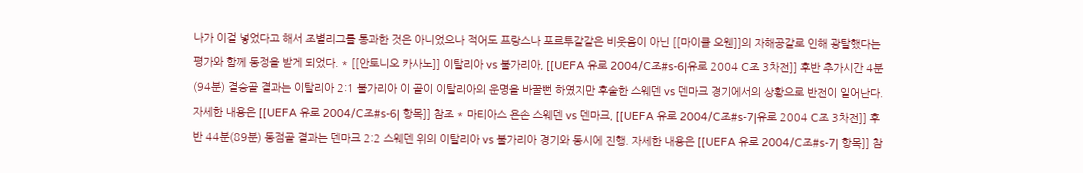나가 이걸 넣었다고 해서 조별리그를 통과한 것은 아니었으나 적어도 프랑스나 포르투갈같은 비웃음이 아닌 [[마이클 오웬]]의 자해공갈로 인해 광탈했다는 평가와 함께 동정을 받게 되었다. * [[안토니오 카사노]] 이탈리아 vs 불가리아, [[UEFA 유로 2004/C조#s-6|유로 2004 C조 3차전]] 후반 추가시간 4분(94분) 결승골 결과는 이탈리아 2:1 불가리아 이 골이 이탈리아의 운명을 바꿀뻔 하였지만 후술한 스웨덴 vs 덴마크 경기에서의 상황으로 반전이 일어난다. 자세한 내용은 [[UEFA 유로 2004/C조#s-6| 항목]] 참조 * 마티아스 욘손 스웨덴 vs 덴마크, [[UEFA 유로 2004/C조#s-7|유로 2004 C조 3차전]] 후반 44분(89분) 동점골 결과는 덴마크 2:2 스웨덴 위의 이탈리아 vs 불가리아 경기와 동시에 진행. 자세한 내용은 [[UEFA 유로 2004/C조#s-7| 항목]] 참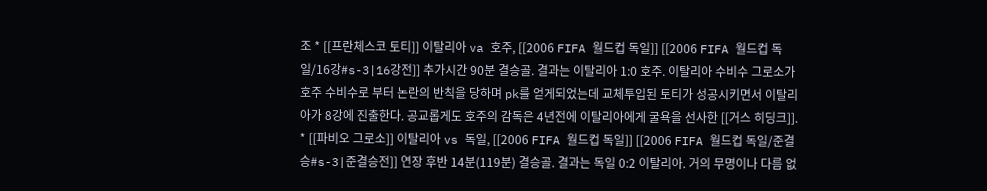조 * [[프란체스코 토티]] 이탈리아 va 호주, [[2006 FIFA 월드컵 독일]] [[2006 FIFA 월드컵 독일/16강#s-3|16강전]] 추가시간 90분 결승골. 결과는 이탈리아 1:0 호주. 이탈리아 수비수 그로소가 호주 수비수로 부터 논란의 반칙을 당하며 pk를 얻게되었는데 교체투입된 토티가 성공시키면서 이탈리아가 8강에 진출한다. 공교롭게도 호주의 감독은 4년전에 이탈리아에게 굴욕을 선사한 [[거스 히딩크]]. * [[파비오 그로소]] 이탈리아 vs 독일, [[2006 FIFA 월드컵 독일]] [[2006 FIFA 월드컵 독일/준결승#s-3|준결승전]] 연장 후반 14분(119분) 결승골. 결과는 독일 0:2 이탈리아. 거의 무명이나 다름 없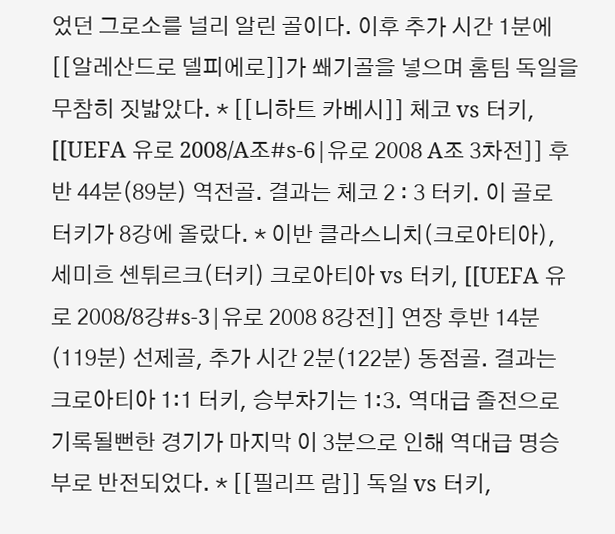었던 그로소를 널리 알린 골이다. 이후 추가 시간 1분에 [[알레산드로 델피에로]]가 쐐기골을 넣으며 홈팀 독일을 무참히 짓밟았다. * [[니하트 카베시]] 체코 vs 터키, [[UEFA 유로 2008/A조#s-6|유로 2008 A조 3차전]] 후반 44분(89분) 역전골. 결과는 체코 2 : 3 터키. 이 골로 터키가 8강에 올랐다. * 이반 클라스니치(크로아티아), 세미흐 셴튀르크(터키) 크로아티아 vs 터키, [[UEFA 유로 2008/8강#s-3|유로 2008 8강전]] 연장 후반 14분(119분) 선제골, 추가 시간 2분(122분) 동점골. 결과는 크로아티아 1:1 터키, 승부차기는 1:3. 역대급 졸전으로 기록될뻔한 경기가 마지막 이 3분으로 인해 역대급 명승부로 반전되었다. * [[필리프 람]] 독일 vs 터키,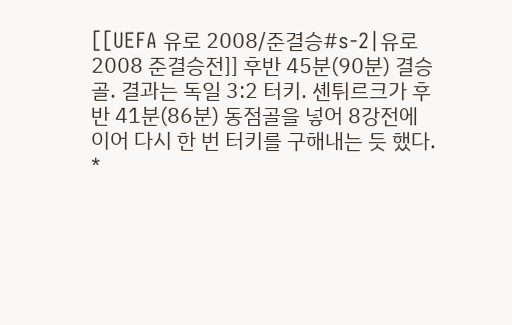[[UEFA 유로 2008/준결승#s-2|유로 2008 준결승전]] 후반 45분(90분) 결승골. 결과는 독일 3:2 터키. 셴튀르크가 후반 41분(86분) 동점골을 넣어 8강전에 이어 다시 한 번 터키를 구해내는 듯 했다. *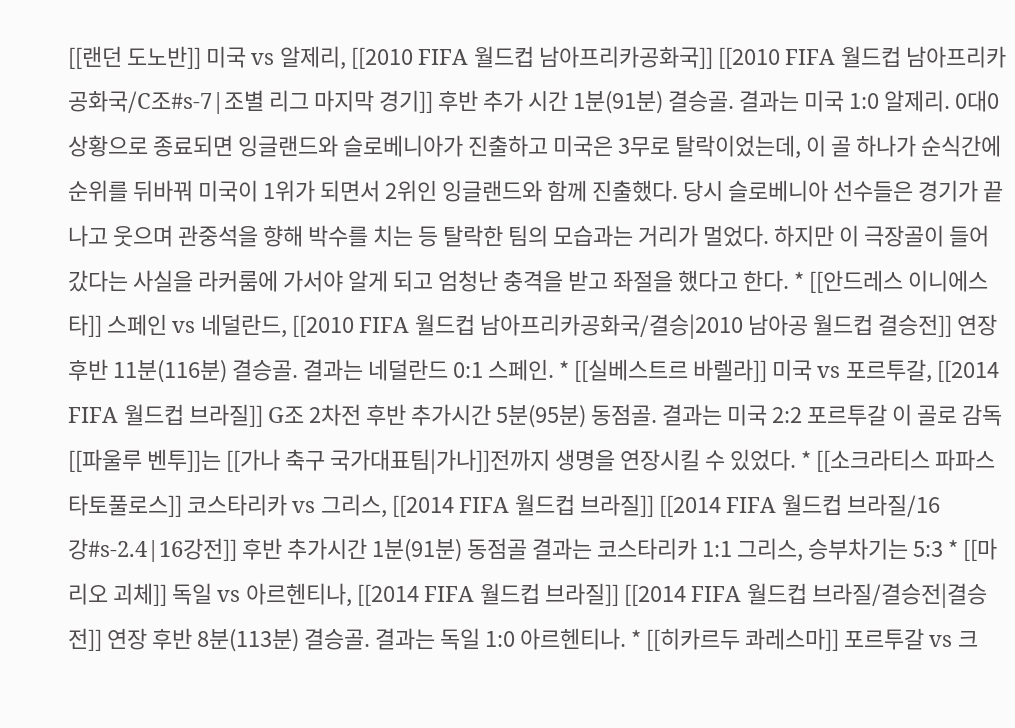[[랜던 도노반]] 미국 vs 알제리, [[2010 FIFA 월드컵 남아프리카공화국]] [[2010 FIFA 월드컵 남아프리카 공화국/C조#s-7|조별 리그 마지막 경기]] 후반 추가 시간 1분(91분) 결승골. 결과는 미국 1:0 알제리. 0대0 상황으로 종료되면 잉글랜드와 슬로베니아가 진출하고 미국은 3무로 탈락이었는데, 이 골 하나가 순식간에 순위를 뒤바꿔 미국이 1위가 되면서 2위인 잉글랜드와 함께 진출했다. 당시 슬로베니아 선수들은 경기가 끝나고 웃으며 관중석을 향해 박수를 치는 등 탈락한 팀의 모습과는 거리가 멀었다. 하지만 이 극장골이 들어갔다는 사실을 라커룸에 가서야 알게 되고 엄청난 충격을 받고 좌절을 했다고 한다. * [[안드레스 이니에스타]] 스페인 vs 네덜란드, [[2010 FIFA 월드컵 남아프리카공화국/결승|2010 남아공 월드컵 결승전]] 연장 후반 11분(116분) 결승골. 결과는 네덜란드 0:1 스페인. * [[실베스트르 바렐라]] 미국 vs 포르투갈, [[2014 FIFA 월드컵 브라질]] G조 2차전 후반 추가시간 5분(95분) 동점골. 결과는 미국 2:2 포르투갈 이 골로 감독 [[파울루 벤투]]는 [[가나 축구 국가대표팀|가나]]전까지 생명을 연장시킬 수 있었다. * [[소크라티스 파파스타토풀로스]] 코스타리카 vs 그리스, [[2014 FIFA 월드컵 브라질]] [[2014 FIFA 월드컵 브라질/16강#s-2.4|16강전]] 후반 추가시간 1분(91분) 동점골 결과는 코스타리카 1:1 그리스, 승부차기는 5:3 * [[마리오 괴체]] 독일 vs 아르헨티나, [[2014 FIFA 월드컵 브라질]] [[2014 FIFA 월드컵 브라질/결승전|결승전]] 연장 후반 8분(113분) 결승골. 결과는 독일 1:0 아르헨티나. * [[히카르두 콰레스마]] 포르투갈 vs 크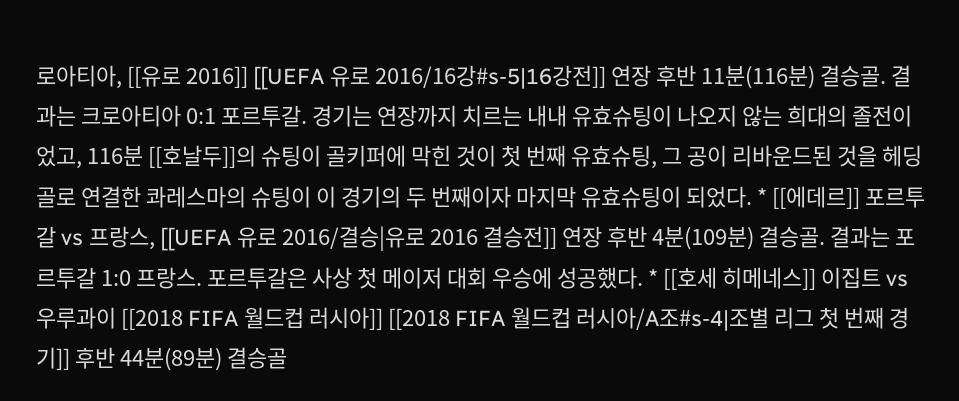로아티아, [[유로 2016]] [[UEFA 유로 2016/16강#s-5|16강전]] 연장 후반 11분(116분) 결승골. 결과는 크로아티아 0:1 포르투갈. 경기는 연장까지 치르는 내내 유효슈팅이 나오지 않는 희대의 졸전이었고, 116분 [[호날두]]의 슈팅이 골키퍼에 막힌 것이 첫 번째 유효슈팅, 그 공이 리바운드된 것을 헤딩골로 연결한 콰레스마의 슈팅이 이 경기의 두 번째이자 마지막 유효슈팅이 되었다. * [[에데르]] 포르투갈 vs 프랑스, [[UEFA 유로 2016/결승|유로 2016 결승전]] 연장 후반 4분(109분) 결승골. 결과는 포르투갈 1:0 프랑스. 포르투갈은 사상 첫 메이저 대회 우승에 성공했다. * [[호세 히메네스]] 이집트 vs 우루과이 [[2018 FIFA 월드컵 러시아]] [[2018 FIFA 월드컵 러시아/A조#s-4|조별 리그 첫 번째 경기]] 후반 44분(89분) 결승골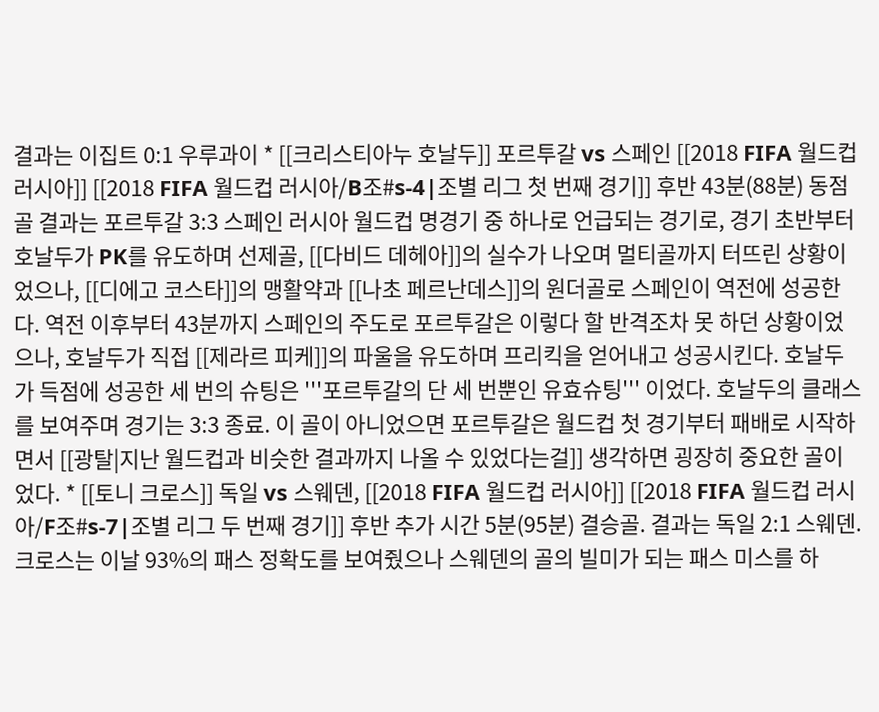결과는 이집트 0:1 우루과이 * [[크리스티아누 호날두]] 포르투갈 vs 스페인 [[2018 FIFA 월드컵 러시아]] [[2018 FIFA 월드컵 러시아/B조#s-4|조별 리그 첫 번째 경기]] 후반 43분(88분) 동점골 결과는 포르투갈 3:3 스페인 러시아 월드컵 명경기 중 하나로 언급되는 경기로, 경기 초반부터 호날두가 PK를 유도하며 선제골, [[다비드 데헤아]]의 실수가 나오며 멀티골까지 터뜨린 상황이었으나, [[디에고 코스타]]의 맹활약과 [[나초 페르난데스]]의 원더골로 스페인이 역전에 성공한다. 역전 이후부터 43분까지 스페인의 주도로 포르투갈은 이렇다 할 반격조차 못 하던 상황이었으나, 호날두가 직접 [[제라르 피케]]의 파울을 유도하며 프리킥을 얻어내고 성공시킨다. 호날두가 득점에 성공한 세 번의 슈팅은 '''포르투갈의 단 세 번뿐인 유효슈팅''' 이었다. 호날두의 클래스를 보여주며 경기는 3:3 종료. 이 골이 아니었으면 포르투갈은 월드컵 첫 경기부터 패배로 시작하면서 [[광탈|지난 월드컵과 비슷한 결과까지 나올 수 있었다는걸]] 생각하면 굉장히 중요한 골이었다. * [[토니 크로스]] 독일 vs 스웨덴, [[2018 FIFA 월드컵 러시아]] [[2018 FIFA 월드컵 러시아/F조#s-7|조별 리그 두 번째 경기]] 후반 추가 시간 5분(95분) 결승골. 결과는 독일 2:1 스웨덴. 크로스는 이날 93%의 패스 정확도를 보여줬으나 스웨덴의 골의 빌미가 되는 패스 미스를 하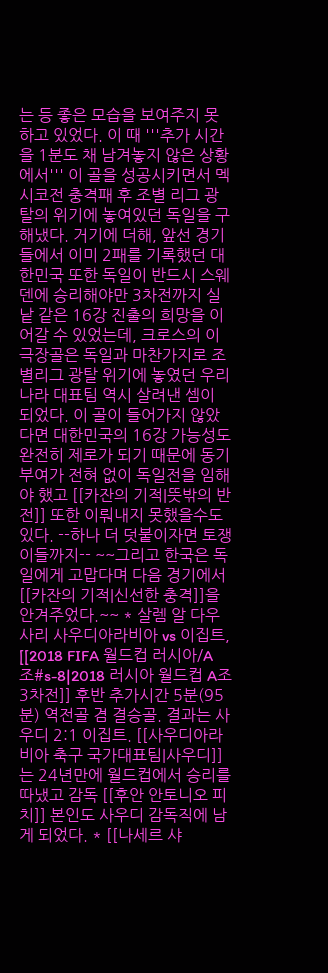는 등 좋은 모습을 보여주지 못하고 있었다. 이 때 '''추가 시간을 1분도 채 남겨놓지 않은 상황에서''' 이 골을 성공시키면서 멕시코전 충격패 후 조별 리그 광탈의 위기에 놓여있던 독일을 구해냈다. 거기에 더해, 앞선 경기들에서 이미 2패를 기록했던 대한민국 또한 독일이 반드시 스웨덴에 승리해야만 3차전까지 실낱 같은 16강 진출의 희망을 이어갈 수 있었는데, 크로스의 이 극장골은 독일과 마찬가지로 조별리그 광탈 위기에 놓였던 우리나라 대표팀 역시 살려낸 셈이 되었다. 이 골이 들어가지 않았다면 대한민국의 16강 가능성도 완전히 제로가 되기 때문에 동기부여가 전혀 없이 독일전을 임해야 했고 [[카잔의 기적|뜻밖의 반전]] 또한 이뤄내지 못했을수도 있다. --하나 더 덧붙이자면 토쟁이들까지-- ~~그리고 한국은 독일에게 고맙다며 다음 경기에서 [[카잔의 기적|신선한 충격]]을 안겨주었다.~~ * 살렘 알 다우사리 사우디아라비아 vs 이집트, [[2018 FIFA 월드컵 러시아/A조#s-8|2018 러시아 월드컵 A조 3차전]] 후반 추가시간 5분(95분) 역전골 겸 결승골. 결과는 사우디 2:1 이집트. [[사우디아라비아 축구 국가대표팀|사우디]]는 24년만에 월드컵에서 승리를 따냈고 감독 [[후안 안토니오 피치]] 본인도 사우디 감독직에 남게 되었다. * [[나세르 샤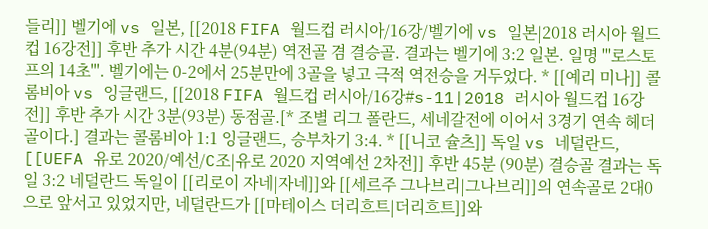들리]] 벨기에 vs 일본, [[2018 FIFA 월드컵 러시아/16강/벨기에 vs 일본|2018 러시아 월드컵 16강전]] 후반 추가 시간 4분(94분) 역전골 겸 결승골. 결과는 벨기에 3:2 일본. 일명 '''로스토프의 14초'''. 벨기에는 0-2에서 25분만에 3골을 넣고 극적 역전승을 거두었다. * [[예리 미나]] 콜롬비아 vs 잉글랜드, [[2018 FIFA 월드컵 러시아/16강#s-11|2018 러시아 월드컵 16강전]] 후반 추가 시간 3분(93분) 동점골.[* 조별 리그 폴란드, 세네갈전에 이어서 3경기 연속 헤더골이다.] 결과는 콜롬비아 1:1 잉글랜드, 승부차기 3:4. * [[니코 슐츠]] 독일 vs 네덜란드, [[UEFA 유로 2020/예선/C조|유로 2020 지역예선 2차전]] 후반 45분 (90분) 결승골 결과는 독일 3:2 네덜란드 독일이 [[리로이 자네|자네]]와 [[세르주 그나브리|그나브리]]의 연속골로 2대0으로 앞서고 있었지만, 네덜란드가 [[마테이스 더리흐트|더리흐트]]와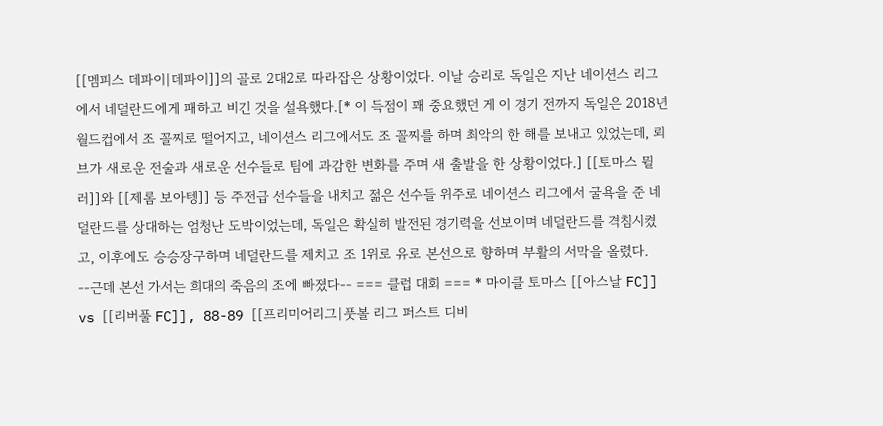[[멤피스 데파이|데파이]]의 골로 2대2로 따라잡은 상황이었다. 이날 승리로 독일은 지난 네이션스 리그에서 네덜란드에게 패하고 비긴 것을 설욕했다.[* 이 득점이 꽤 중요했던 게 이 경기 전까지 독일은 2018년 월드컵에서 조 꼴찌로 떨어지고, 네이션스 리그에서도 조 꼴찌를 하며 최악의 한 해를 보내고 있었는데, 뢰브가 새로운 전술과 새로운 선수들로 팀에 과감한 변화를 주며 새 출발을 한 상황이었다.] [[토마스 뮐러]]와 [[제롬 보아텡]] 등 주전급 선수들을 내치고 젊은 선수들 위주로 네이션스 리그에서 굴욕을 준 네덜란드를 상대하는 엄청난 도박이었는데, 독일은 확실히 발전된 경기력을 선보이며 네덜란드를 격침시켰고, 이후에도 승승장구하며 네덜란드를 제치고 조 1위로 유로 본선으로 향하며 부활의 서막을 올렸다. --근데 본선 가서는 희대의 죽음의 조에 빠졌다-- === 클럽 대회 === * 마이클 토마스 [[아스날 FC]] vs [[리버풀 FC]], 88-89 [[프리미어리그|풋볼 리그 퍼스트 디비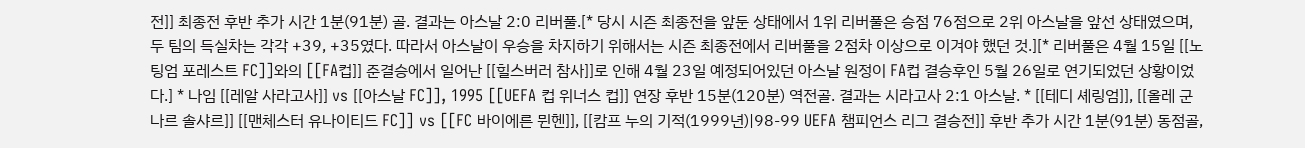전]] 최종전 후반 추가 시간 1분(91분) 골. 결과는 아스날 2:0 리버풀.[* 당시 시즌 최종전을 앞둔 상태에서 1위 리버풀은 승점 76점으로 2위 아스날을 앞선 상태였으며, 두 팀의 득실차는 각각 +39, +35였다. 따라서 아스날이 우승을 차지하기 위해서는 시즌 최종전에서 리버풀을 2점차 이상으로 이겨야 했던 것.][* 리버풀은 4월 15일 [[노팅엄 포레스트 FC]]와의 [[FA컵]] 준결승에서 일어난 [[힐스버러 참사]]로 인해 4월 23일 예정되어있던 아스날 원정이 FA컵 결승후인 5월 26일로 연기되었던 상황이었다.] * 나임 [[레알 사라고사]] vs [[아스날 FC]], 1995 [[UEFA 컵 위너스 컵]] 연장 후반 15분(120분) 역전골. 결과는 시라고사 2:1 아스날. * [[테디 셰링엄]], [[올레 군나르 솔샤르]] [[맨체스터 유나이티드 FC]] vs [[FC 바이에른 뮌헨]], [[캄프 누의 기적(1999년)|98-99 UEFA 챔피언스 리그 결승전]] 후반 추가 시간 1분(91분) 동점골,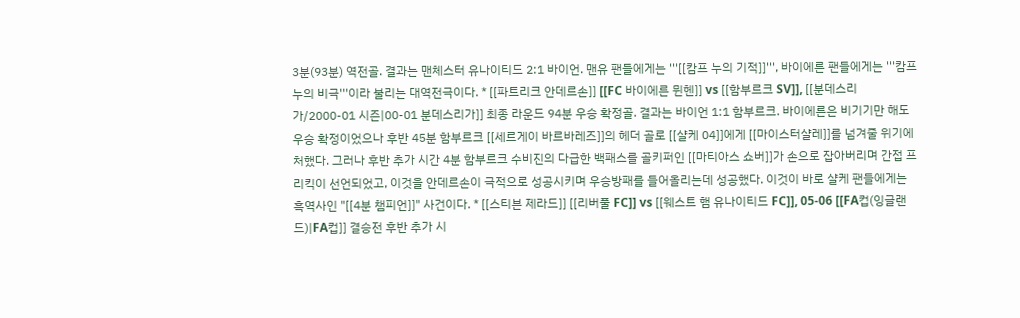3분(93분) 역전골. 결과는 맨체스터 유나이티드 2:1 바이언. 맨유 팬들에게는 '''[[캄프 누의 기적]]''', 바이에른 팬들에게는 '''캄프 누의 비극'''이라 불리는 대역전극이다. * [[파트리크 안데르손]] [[FC 바이에른 뮌헨]] vs [[함부르크 SV]], [[분데스리가/2000-01 시즌|00-01 분데스리가]] 최종 라운드 94분 우승 확정골. 결과는 바이언 1:1 함부르크. 바이에른은 비기기만 해도 우승 확정이었으나 후반 45분 함부르크 [[세르게이 바르바레즈]]의 헤더 골로 [[샬케 04]]에게 [[마이스터샬레]]를 넘겨줄 위기에 처했다. 그러나 후반 추가 시간 4분 함부르크 수비진의 다급한 백패스를 골키퍼인 [[마티아스 쇼버]]가 손으로 잡아버리며 간접 프리킥이 선언되었고, 이것을 안데르손이 극적으로 성공시키며 우승방패를 들어올리는데 성공했다. 이것이 바로 샬케 팬들에게는 흑역사인 "[[4분 챔피언]]" 사건이다. * [[스티븐 제라드]] [[리버풀 FC]] vs [[웨스트 햄 유나이티드 FC]], 05-06 [[FA컵(잉글랜드)|FA컵]] 결승전 후반 추가 시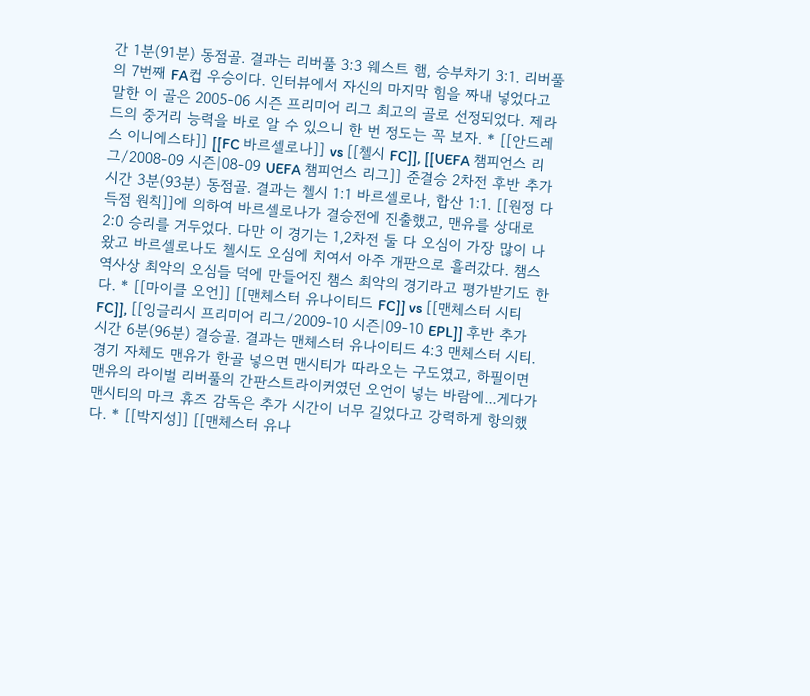간 1분(91분) 동점골. 결과는 리버풀 3:3 웨스트 햄, 승부차기 3:1. 리버풀의 7번째 FA컵 우승이다. 인터뷰에서 자신의 마지막 힘을 짜내 넣었다고 말한 이 골은 2005-06 시즌 프리미어 리그 최고의 골로 선정되었다. 제라드의 중거리 능력을 바로 알 수 있으니 한 번 정도는 꼭 보자. * [[안드레스 이니에스타]] [[FC 바르셀로나]] vs [[첼시 FC]], [[UEFA 챔피언스 리그/2008-09 시즌|08-09 UEFA 챔피언스 리그]] 준결승 2차전 후반 추가 시간 3분(93분) 동점골. 결과는 첼시 1:1 바르셀로나, 합산 1:1. [[원정 다득점 원칙]]에 의하여 바르셀로나가 결승전에 진출했고, 맨유를 상대로 2:0 승리를 거두었다. 다만 이 경기는 1,2차전 둘 다 오심이 가장 많이 나왔고 바르셀로나도 첼시도 오심에 치여서 아주 개판으로 흘러갔다. 챔스 역사상 최악의 오심들 덕에 만들어진 챔스 최악의 경기라고 평가받기도 한다. * [[마이클 오언]] [[맨체스터 유나이티드 FC]] vs [[맨체스터 시티 FC]], [[잉글리시 프리미어 리그/2009-10 시즌|09-10 EPL]] 후반 추가 시간 6분(96분) 결승골. 결과는 맨체스터 유나이티드 4:3 맨체스터 시티. 경기 자체도 맨유가 한골 넣으면 맨시티가 따라오는 구도였고, 하필이면 맨유의 라이벌 리버풀의 간판스트라이커였던 오언이 넣는 바람에...게다가 맨시티의 마크 휴즈 감독은 추가 시간이 너무 길었다고 강력하게 항의했다. * [[박지성]] [[맨체스터 유나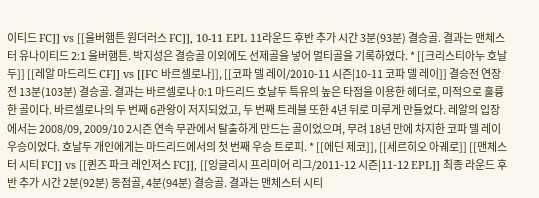이티드 FC]] vs [[울버햄튼 원더러스 FC]], 10-11 EPL 11라운드 후반 추가 시간 3분(93분) 결승골. 결과는 맨체스터 유나이티드 2:1 울버햄튼. 박지성은 결승골 이외에도 선제골을 넣어 멀티골을 기록하였다. * [[크리스티아누 호날두]] [[레알 마드리드 CF]] vs [[FC 바르셀로나]], [[코파 델 레이/2010-11 시즌|10-11 코파 델 레이]] 결승전 연장전 13분(103분) 결승골. 결과는 바르셀로나 0:1 마드리드 호날두 특유의 높은 타점을 이용한 헤더로, 미적으로 훌륭한 골이다. 바르셀로나의 두 번째 6관왕이 저지되었고, 두 번째 트레블 또한 4년 뒤로 미루게 만들었다. 레알의 입장에서는 2008/09, 2009/10 2시즌 연속 무관에서 탈출하게 만드는 골이었으며, 무려 18년 만에 차지한 코파 델 레이 우승이었다. 호날두 개인에게는 마드리드에서의 첫 번째 우승 트로피. * [[에딘 제코]], [[세르히오 아궤로]] [[맨체스터 시티 FC]] vs [[퀸즈 파크 레인저스 FC]], [[잉글리시 프리미어 리그/2011-12 시즌|11-12 EPL]] 최종 라운드 후반 추가 시간 2분(92분) 동점골, 4분(94분) 결승골. 결과는 맨체스터 시티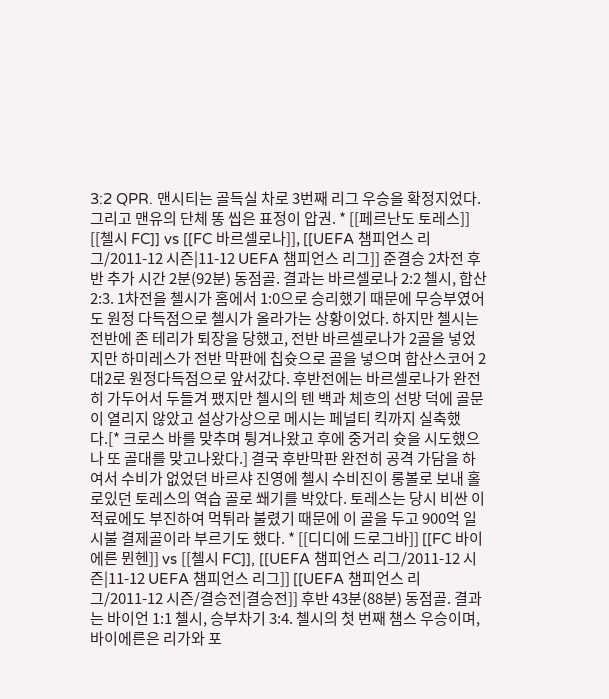3:2 QPR. 맨시티는 골득실 차로 3번째 리그 우승을 확정지었다. 그리고 맨유의 단체 똥 씹은 표정이 압권. * [[페르난도 토레스]] [[첼시 FC]] vs [[FC 바르셀로나]], [[UEFA 챔피언스 리그/2011-12 시즌|11-12 UEFA 챔피언스 리그]] 준결승 2차전 후반 추가 시간 2분(92분) 동점골. 결과는 바르셀로나 2:2 첼시, 합산 2:3. 1차전을 첼시가 홈에서 1:0으로 승리했기 때문에 무승부였어도 원정 다득점으로 첼시가 올라가는 상황이었다. 하지만 첼시는 전반에 존 테리가 퇴장을 당했고, 전반 바르셀로나가 2골을 넣었지만 하미레스가 전반 막판에 칩슛으로 골을 넣으며 합산스코어 2대2로 원정다득점으로 앞서갔다. 후반전에는 바르셀로나가 완전히 가두어서 두들겨 팼지만 첼시의 텐 백과 체흐의 선방 덕에 골문이 열리지 않았고 설상가상으로 메시는 페널티 킥까지 실축했다.[* 크로스 바를 맞추며 튕겨나왔고 후에 중거리 슛을 시도했으나 또 골대를 맞고나왔다.] 결국 후반막판 완전히 공격 가담을 하여서 수비가 없었던 바르샤 진영에 첼시 수비진이 롱볼로 보내 홀로있던 토레스의 역습 골로 쐐기를 박았다. 토레스는 당시 비싼 이적료에도 부진하여 먹튀라 불렸기 때문에 이 골을 두고 900억 일시불 결제골이라 부르기도 했다. * [[디디에 드로그바]] [[FC 바이에른 뮌헨]] vs [[첼시 FC]], [[UEFA 챔피언스 리그/2011-12 시즌|11-12 UEFA 챔피언스 리그]] [[UEFA 챔피언스 리그/2011-12 시즌/결승전|결승전]] 후반 43분(88분) 동점골. 결과는 바이언 1:1 첼시, 승부차기 3:4. 첼시의 첫 번째 챔스 우승이며, 바이에른은 리가와 포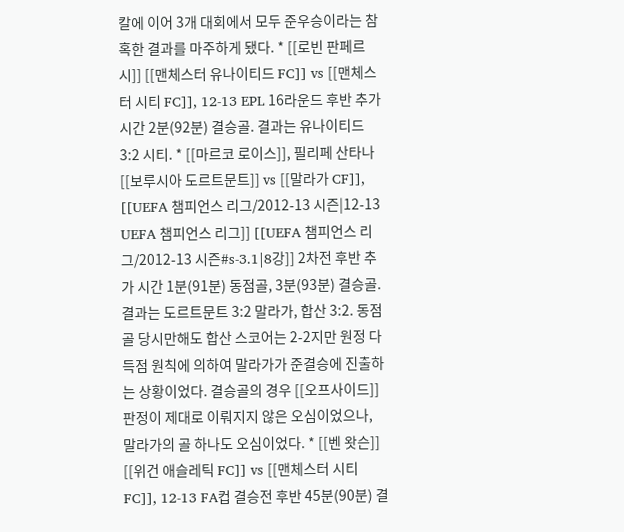칼에 이어 3개 대회에서 모두 준우승이라는 참혹한 결과를 마주하게 됐다. * [[로빈 판페르시]] [[맨체스터 유나이티드 FC]] vs [[맨체스터 시티 FC]], 12-13 EPL 16라운드 후반 추가 시간 2분(92분) 결승골. 결과는 유나이티드 3:2 시티. * [[마르코 로이스]], 필리페 산타나 [[보루시아 도르트문트]] vs [[말라가 CF]], [[UEFA 챔피언스 리그/2012-13 시즌|12-13 UEFA 챔피언스 리그]] [[UEFA 챔피언스 리그/2012-13 시즌#s-3.1|8강]] 2차전 후반 추가 시간 1분(91분) 동점골, 3분(93분) 결승골. 결과는 도르트문트 3:2 말라가, 합산 3:2. 동점골 당시만해도 합산 스코어는 2-2지만 원정 다득점 원칙에 의하여 말라가가 준결승에 진출하는 상황이었다. 결승골의 경우 [[오프사이드]] 판정이 제대로 이뤄지지 않은 오심이었으나, 말라가의 골 하나도 오심이었다. * [[벤 왓슨]] [[위건 애슬레틱 FC]] vs [[맨체스터 시티 FC]], 12-13 FA컵 결승전 후반 45분(90분) 결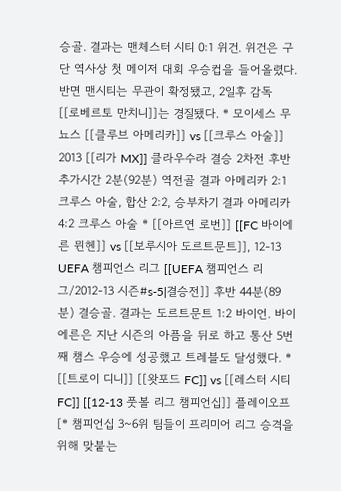승골. 결과는 맨체스터 시티 0:1 위건. 위건은 구단 역사상 첫 메이저 대회 우승컵을 들어올렸다. 반면 맨시티는 무관이 확정됐고, 2일후 감독 [[로베르토 만치니]]는 경질됐다. * 모이세스 무뇨스 [[클루브 아메리카]] vs [[크루스 아술]] 2013 [[리가 MX]] 클라우수라 결승 2차전 후반 추가시간 2분(92분) 역전골 결과 아메리카 2:1 크루스 아술, 합산 2:2, 승부차기 결과 아메리카 4:2 크루스 아술 * [[아르연 로번]] [[FC 바이에른 뮌헨]] vs [[보루시아 도르트문트]], 12-13 UEFA 챔피언스 리그 [[UEFA 챔피언스 리그/2012-13 시즌#s-5|결승전]] 후반 44분(89분) 결승골. 결과는 도르트문트 1:2 바이언. 바이에른은 지난 시즌의 아픔을 뒤로 하고 통산 5번째 챔스 우승에 성공했고 트레블도 달성했다. * [[트로이 디니]] [[왓포드 FC]] vs [[레스터 시티 FC]] [[12-13 풋볼 리그 챔피언십]] 플레이오프[* 챔피언십 3~6위 팀들이 프리미어 리그 승격을 위해 맞붙는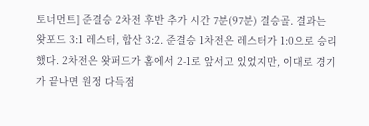토너먼트] 준결승 2차전 후반 추가 시간 7분(97분) 결승골. 결과는 왓포드 3:1 레스터, 합산 3:2. 준결승 1차전은 레스터가 1:0으로 승리했다. 2차전은 왓퍼드가 홈에서 2-1로 앞서고 있었지만, 이대로 경기가 끝나면 원정 다득점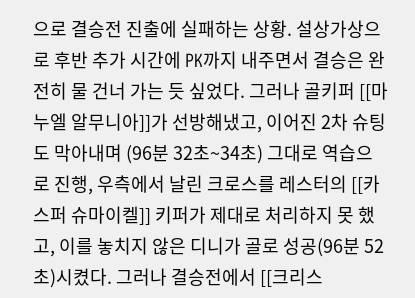으로 결승전 진출에 실패하는 상황. 설상가상으로 후반 추가 시간에 PK까지 내주면서 결승은 완전히 물 건너 가는 듯 싶었다. 그러나 골키퍼 [[마누엘 알무니아]]가 선방해냈고, 이어진 2차 슈팅도 막아내며 (96분 32초~34초) 그대로 역습으로 진행, 우측에서 날린 크로스를 레스터의 [[카스퍼 슈마이켈]] 키퍼가 제대로 처리하지 못 했고, 이를 놓치지 않은 디니가 골로 성공(96분 52초)시켰다. 그러나 결승전에서 [[크리스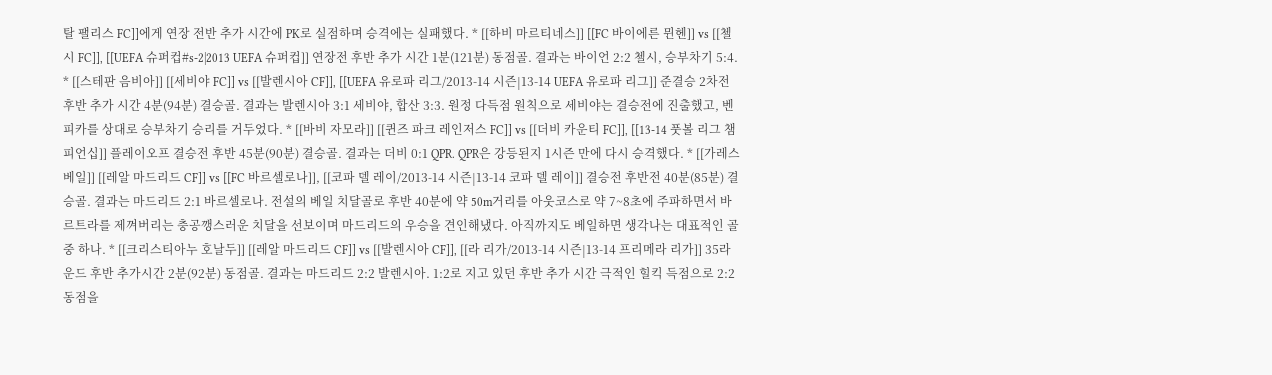탈 팰리스 FC]]에게 연장 전반 추가 시간에 PK로 실점하며 승격에는 실패했다. * [[하비 마르티네스]] [[FC 바이에른 뮌헨]] vs [[첼시 FC]], [[UEFA 슈퍼컵#s-2|2013 UEFA 슈퍼컵]] 연장전 후반 추가 시간 1분(121분) 동점골. 결과는 바이언 2:2 첼시, 승부차기 5:4. * [[스테판 음비아]] [[세비야 FC]] vs [[발렌시아 CF]], [[UEFA 유로파 리그/2013-14 시즌|13-14 UEFA 유로파 리그]] 준결승 2차전 후반 추가 시간 4분(94분) 결승골. 결과는 발렌시아 3:1 세비야, 합산 3:3. 원정 다득점 원칙으로 세비야는 결승전에 진출했고, 벤피카를 상대로 승부차기 승리를 거두었다. * [[바비 자모라]] [[퀸즈 파크 레인저스 FC]] vs [[더비 카운티 FC]], [[13-14 풋볼 리그 챔피언십]] 플레이오프 결승전 후반 45분(90분) 결승골. 결과는 더비 0:1 QPR. QPR은 강등된지 1시즌 만에 다시 승격했다. * [[가레스 베일]] [[레알 마드리드 CF]] vs [[FC 바르셀로나]], [[코파 델 레이/2013-14 시즌|13-14 코파 델 레이]] 결승전 후반전 40분(85분) 결승골. 결과는 마드리드 2:1 바르셀로나. 전설의 베일 치달골로 후반 40분에 약 50m거리를 아웃코스로 약 7~8초에 주파하면서 바르트라를 제껴버리는 충공깽스러운 치달을 선보이며 마드리드의 우승을 견인해냈다. 아직까지도 베일하면 생각나는 대표적인 골 중 하나. * [[크리스티아누 호날두]] [[레알 마드리드 CF]] vs [[발렌시아 CF]], [[라 리가/2013-14 시즌|13-14 프리메라 리가]] 35라운드 후반 추가시간 2분(92분) 동점골. 결과는 마드리드 2:2 발렌시아. 1:2로 지고 있던 후반 추가 시간 극적인 힐킥 득점으로 2:2 동점을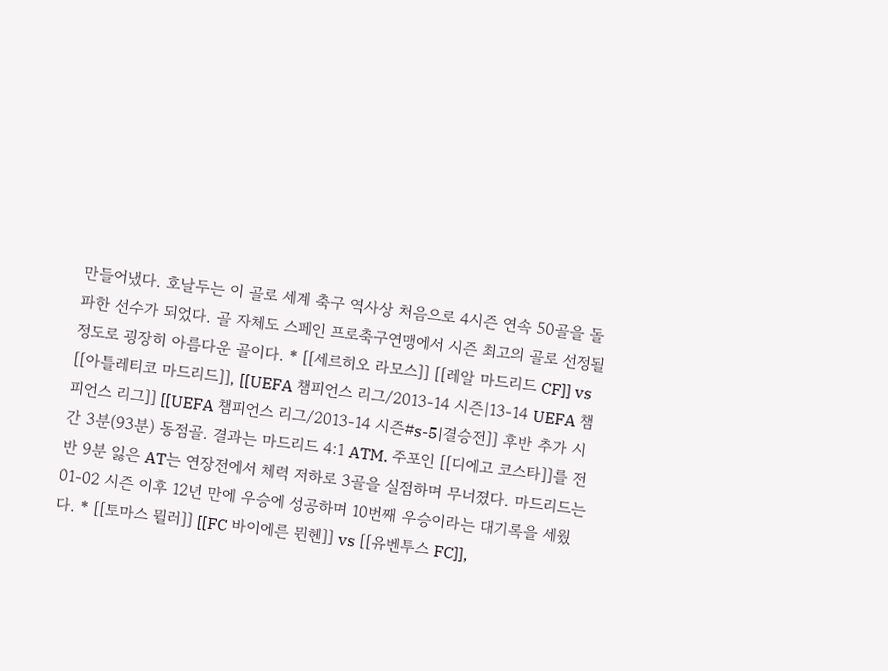만들어냈다. 호날두는 이 골로 세계 축구 역사상 처음으로 4시즌 연속 50골을 돌파한 선수가 되었다. 골 자체도 스페인 프로축구연맹에서 시즌 최고의 골로 선정될 정도로 굉장히 아름다운 골이다. * [[세르히오 라모스]] [[레알 마드리드 CF]] vs [[아틀레티코 마드리드]], [[UEFA 챔피언스 리그/2013-14 시즌|13-14 UEFA 챔피언스 리그]] [[UEFA 챔피언스 리그/2013-14 시즌#s-5|결승전]] 후반 추가 시간 3분(93분) 동점골. 결과는 마드리드 4:1 ATM. 주포인 [[디에고 코스타]]를 전반 9분 잃은 AT는 연장전에서 체력 저하로 3골을 실점하며 무너졌다. 마드리드는 01-02 시즌 이후 12년 만에 우승에 성공하며 10번째 우승이라는 대기록을 세웠다. * [[토마스 뮐러]] [[FC 바이에른 뮌헨]] vs [[유벤투스 FC]],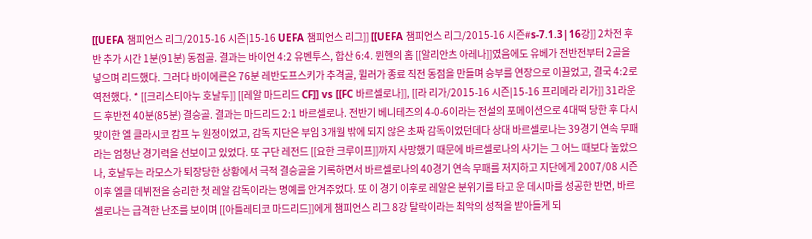[[UEFA 챔피언스 리그/2015-16 시즌|15-16 UEFA 챔피언스 리그]] [[UEFA 챔피언스 리그/2015-16 시즌#s-7.1.3|16강]] 2차전 후반 추가 시간 1분(91분) 동점골. 결과는 바이언 4:2 유벤투스, 합산 6:4. 뮌헨의 홈 [[알리안츠 아레나]]였음에도 유베가 전반전부터 2골을 넣으며 리드했다. 그러다 바이에른은 76분 레반도프스키가 추격골, 뮐러가 종료 직전 동점을 만들며 승부를 연장으로 이끌었고, 결국 4:2로 역전했다. * [[크리스티아누 호날두]] [[레알 마드리드 CF]] vs [[FC 바르셀로나]], [[라 리가/2015-16 시즌|15-16 프리메라 리가]] 31라운드 후반전 40분(85분) 결승골. 결과는 마드리드 2:1 바르셀로나. 전반기 베니테즈의 4-0-6이라는 전설의 포메이션으로 4대떡 당한 후 다시 맞이한 엘 클라시코 캄프 누 원정이었고, 감독 지단은 부임 3개월 밖에 되지 않은 초짜 감독이었던데다 상대 바르셀로나는 39경기 연속 무패라는 엄청난 경기력을 선보이고 있었다. 또 구단 레전드 [[요한 크루이프]]까지 사망했기 때문에 바르셀로나의 사기는 그 어느 때보다 높았으나, 호날두는 라모스가 퇴장당한 상황에서 극적 결승골을 기록하면서 바르셀로나의 40경기 연속 무패를 저지하고 지단에게 2007/08 시즌 이후 엘클 데뷔전을 승리한 첫 레알 감독이라는 명예를 안겨주었다. 또 이 경기 이후로 레알은 분위기를 타고 운 데시마를 성공한 반면, 바르셀로나는 급격한 난조를 보이며 [[아틀레티코 마드리드]]에게 챔피언스 리그 8강 탈락이라는 최악의 성적을 받아들게 되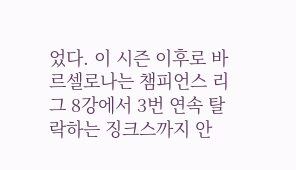었다. 이 시즌 이후로 바르셀로나는 챔피언스 리그 8강에서 3번 연속 탈락하는 징크스까지 안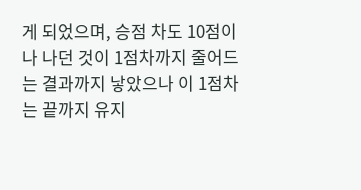게 되었으며, 승점 차도 10점이나 나던 것이 1점차까지 줄어드는 결과까지 낳았으나 이 1점차는 끝까지 유지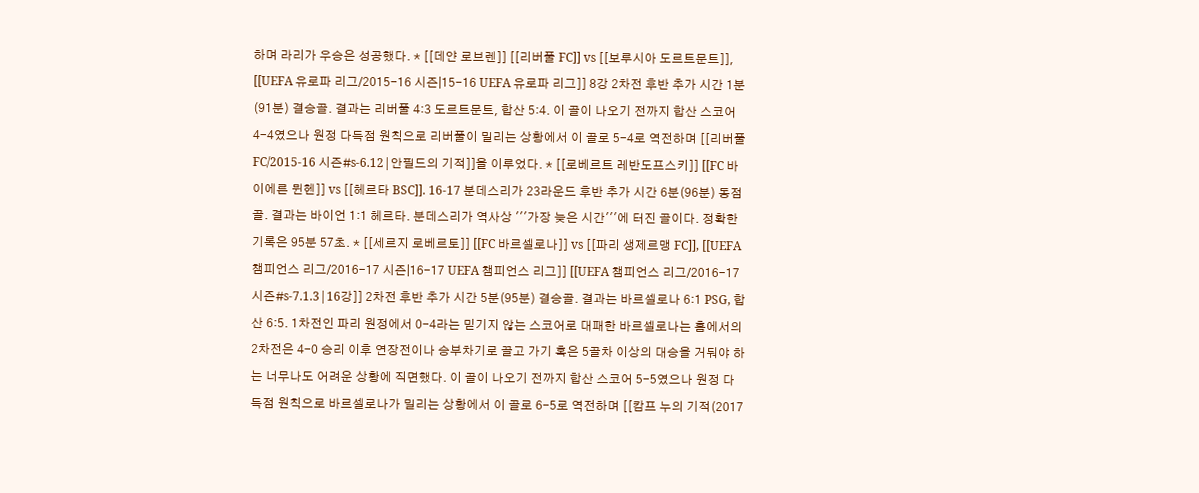하며 라리가 우승은 성공했다. * [[데얀 로브렌]] [[리버풀 FC]] vs [[보루시아 도르트문트]], [[UEFA 유로파 리그/2015-16 시즌|15-16 UEFA 유로파 리그]] 8강 2차전 후반 추가 시간 1분(91분) 결승골. 결과는 리버풀 4:3 도르트문트, 합산 5:4. 이 골이 나오기 전까지 합산 스코어 4-4였으나 원정 다득점 원칙으로 리버풀이 밀리는 상황에서 이 골로 5-4로 역전하며 [[리버풀 FC/2015-16 시즌#s-6.12|안필드의 기적]]을 이루었다. * [[로베르트 레반도프스키]] [[FC 바이에른 뮌헨]] vs [[헤르타 BSC]]. 16-17 분데스리가 23라운드 후반 추가 시간 6분(96분) 동점골. 결과는 바이언 1:1 헤르타. 분데스리가 역사상 '''가장 늦은 시간'''에 터진 골이다. 정확한 기록은 95분 57초. * [[세르지 로베르토]] [[FC 바르셀로나]] vs [[파리 생제르맹 FC]], [[UEFA 챔피언스 리그/2016-17 시즌|16-17 UEFA 챔피언스 리그]] [[UEFA 챔피언스 리그/2016-17 시즌#s-7.1.3|16강]] 2차전 후반 추가 시간 5분(95분) 결승골. 결과는 바르셀로나 6:1 PSG, 합산 6:5. 1차전인 파리 원정에서 0-4라는 믿기지 않는 스코어로 대패한 바르셀로나는 홈에서의 2차전은 4-0 승리 이후 연장전이나 승부차기로 끌고 가기 혹은 5골차 이상의 대승을 거둬야 하는 너무나도 어려운 상황에 직면했다. 이 골이 나오기 전까지 합산 스코어 5-5였으나 원정 다득점 원칙으로 바르셀로나가 밀리는 상황에서 이 골로 6-5로 역전하며 [[캄프 누의 기적(2017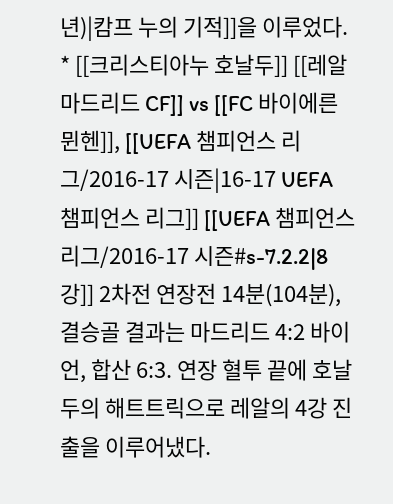년)|캄프 누의 기적]]을 이루었다. * [[크리스티아누 호날두]] [[레알 마드리드 CF]] vs [[FC 바이에른 뮌헨]], [[UEFA 챔피언스 리그/2016-17 시즌|16-17 UEFA 챔피언스 리그]] [[UEFA 챔피언스 리그/2016-17 시즌#s-7.2.2|8강]] 2차전 연장전 14분(104분), 결승골 결과는 마드리드 4:2 바이언, 합산 6:3. 연장 혈투 끝에 호날두의 해트트릭으로 레알의 4강 진출을 이루어냈다.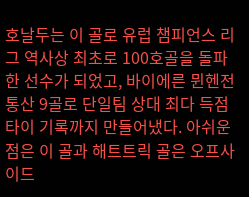호날두는 이 골로 유럽 챔피언스 리그 역사상 최초로 100호골을 돌파한 선수가 되었고, 바이에른 뮌헨전 통산 9골로 단일팀 상대 최다 득점 타이 기록까지 만들어냈다. 아쉬운 점은 이 골과 해트트릭 골은 오프사이드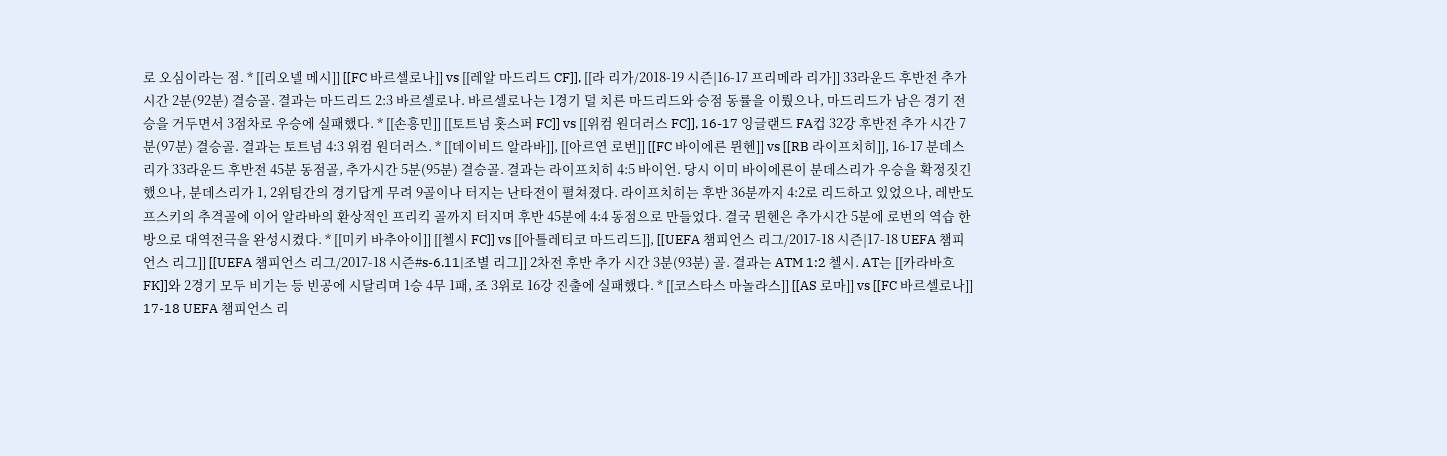로 오심이라는 점. * [[리오넬 메시]] [[FC 바르셀로나]] vs [[레알 마드리드 CF]], [[라 리가/2018-19 시즌|16-17 프리메라 리가]] 33라운드 후반전 추가 시간 2분(92분) 결승골. 결과는 마드리드 2:3 바르셀로나. 바르셀로나는 1경기 덜 치른 마드리드와 승점 동률을 이뤘으나, 마드리드가 남은 경기 전승을 거두면서 3점차로 우승에 실패했다. * [[손흥민]] [[토트넘 홋스퍼 FC]] vs [[위컴 원더러스 FC]], 16-17 잉글랜드 FA컵 32강 후반전 추가 시간 7분(97분) 결승골. 결과는 토트넘 4:3 위컴 원더러스. * [[데이비드 알라바]], [[아르연 로번]] [[FC 바이에른 뮌헨]] vs [[RB 라이프치히]], 16-17 분데스리가 33라운드 후반전 45분 동점골, 추가시간 5분(95분) 결승골. 결과는 라이프치히 4:5 바이언. 당시 이미 바이에른이 분데스리가 우승을 확정짓긴 했으나, 분데스리가 1, 2위팀간의 경기답게 무려 9골이나 터지는 난타전이 펼쳐졌다. 라이프치히는 후반 36분까지 4:2로 리드하고 있었으나, 레반도프스키의 추격골에 이어 알라바의 환상적인 프리킥 골까지 터지며 후반 45분에 4:4 동점으로 만들었다. 결국 뮌헨은 추가시간 5분에 로번의 역습 한방으로 대역전극을 완성시켰다. * [[미키 바추아이]] [[첼시 FC]] vs [[아틀레티코 마드리드]], [[UEFA 챔피언스 리그/2017-18 시즌|17-18 UEFA 챔피언스 리그]] [[UEFA 챔피언스 리그/2017-18 시즌#s-6.11|조별 리그]] 2차전 후반 추가 시간 3분(93분) 골. 결과는 ATM 1:2 첼시. AT는 [[카라바흐 FK]]와 2경기 모두 비기는 등 빈공에 시달리며 1승 4무 1패, 조 3위로 16강 진출에 실패했다. * [[코스타스 마놀라스]] [[AS 로마]] vs [[FC 바르셀로나]] 17-18 UEFA 챔피언스 리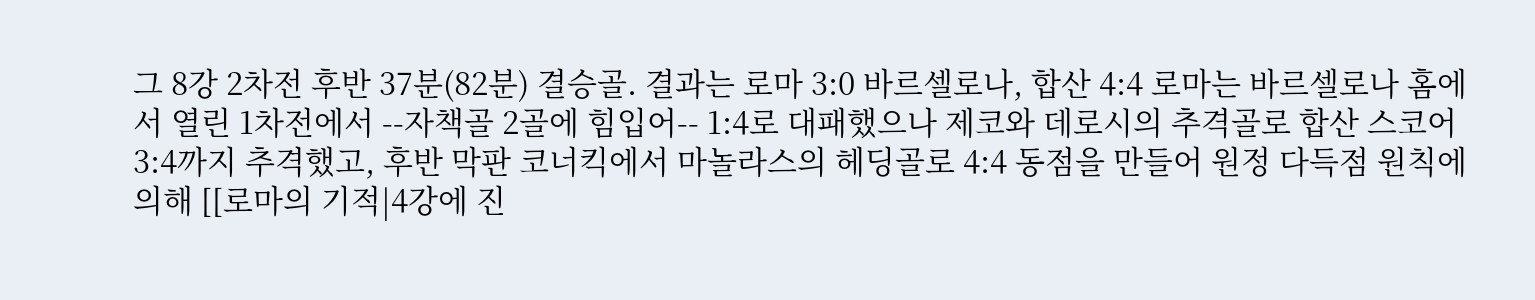그 8강 2차전 후반 37분(82분) 결승골. 결과는 로마 3:0 바르셀로나, 합산 4:4 로마는 바르셀로나 홈에서 열린 1차전에서 --자책골 2골에 힘입어-- 1:4로 대패했으나 제코와 데로시의 추격골로 합산 스코어 3:4까지 추격했고, 후반 막판 코너킥에서 마놀라스의 헤딩골로 4:4 동점을 만들어 원정 다득점 원칙에 의해 [[로마의 기적|4강에 진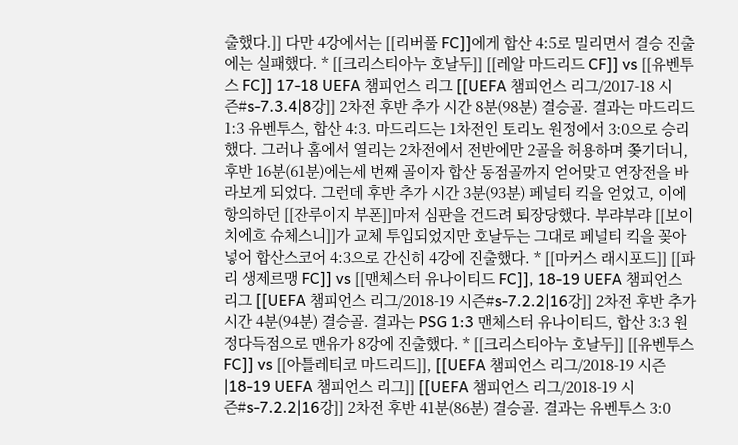출했다.]] 다만 4강에서는 [[리버풀 FC]]에게 합산 4:5로 밀리면서 결승 진출에는 실패했다. * [[크리스티아누 호날두]] [[레알 마드리드 CF]] vs [[유벤투스 FC]] 17-18 UEFA 챔피언스 리그 [[UEFA 챔피언스 리그/2017-18 시즌#s-7.3.4|8강]] 2차전 후반 추가 시간 8분(98분) 결승골. 결과는 마드리드 1:3 유벤투스, 합산 4:3. 마드리드는 1차전인 토리노 원정에서 3:0으로 승리했다. 그러나 홈에서 열리는 2차전에서 전반에만 2골을 허용하며 쫒기더니, 후반 16분(61분)에는세 번째 골이자 합산 동점골까지 얻어맞고 연장전을 바라보게 되었다. 그런데 후반 추가 시간 3분(93분) 페널티 킥을 얻었고, 이에 항의하던 [[잔루이지 부폰]]마저 심판을 건드려 퇴장당했다. 부랴부랴 [[보이치에흐 슈체스니]]가 교체 투입되었지만 호날두는 그대로 페널티 킥을 꽂아 넣어 합산스코어 4:3으로 간신히 4강에 진출했다. * [[마커스 래시포드]] [[파리 생제르맹 FC]] vs [[맨체스터 유나이티드 FC]], 18-19 UEFA 챔피언스 리그 [[UEFA 챔피언스 리그/2018-19 시즌#s-7.2.2|16강]] 2차전 후반 추가 시간 4분(94분) 결승골. 결과는 PSG 1:3 맨체스터 유나이티드, 합산 3:3 원정다득점으로 맨유가 8강에 진출했다. * [[크리스티아누 호날두]] [[유벤투스 FC]] vs [[아틀레티코 마드리드]], [[UEFA 챔피언스 리그/2018-19 시즌|18-19 UEFA 챔피언스 리그]] [[UEFA 챔피언스 리그/2018-19 시즌#s-7.2.2|16강]] 2차전 후반 41분(86분) 결승골. 결과는 유벤투스 3:0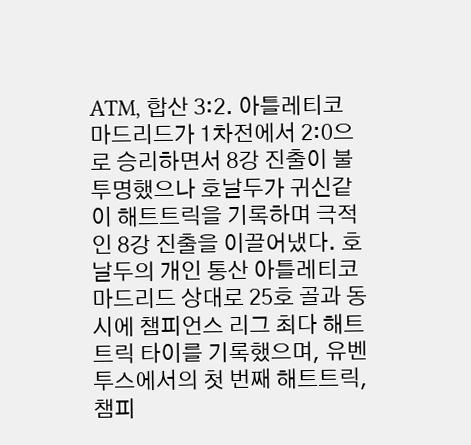ATM, 합산 3:2. 아틀레티코 마드리드가 1차전에서 2:0으로 승리하면서 8강 진출이 불투명했으나 호날두가 귀신같이 해트트릭을 기록하며 극적인 8강 진출을 이끌어냈다. 호날두의 개인 통산 아틀레티코 마드리드 상대로 25호 골과 동시에 챔피언스 리그 최다 해트트릭 타이를 기록했으며, 유벤투스에서의 첫 번째 해트트릭, 챔피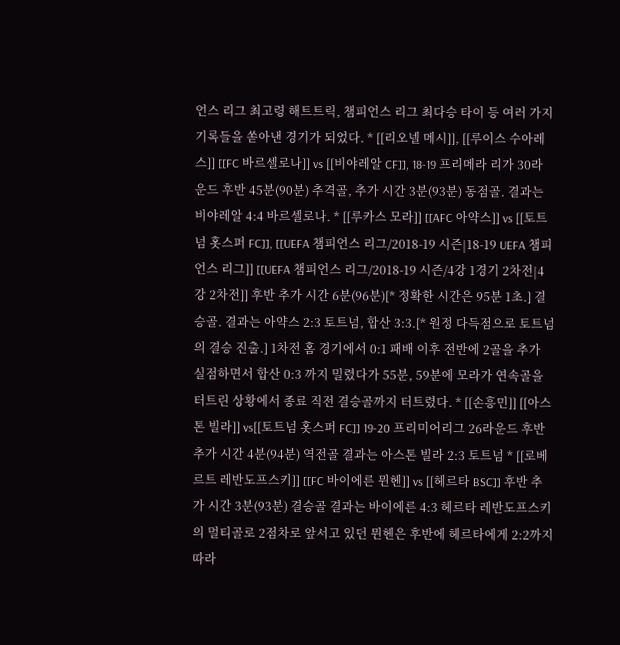언스 리그 최고령 해트트릭, 챔피언스 리그 최다승 타이 등 여러 가지 기록들을 쏟아낸 경기가 되었다. * [[리오넬 메시]], [[루이스 수아레스]] [[FC 바르셀로나]] vs [[비야레알 CF]], 18-19 프리메라 리가 30라운드 후반 45분(90분) 추격골, 추가 시간 3분(93분) 동점골. 결과는 비야레알 4:4 바르셀로나. * [[루카스 모라]] [[AFC 아약스]] vs [[토트넘 홋스퍼 FC]], [[UEFA 챔피언스 리그/2018-19 시즌|18-19 UEFA 챔피언스 리그]] [[UEFA 챔피언스 리그/2018-19 시즌/4강 1경기 2차전|4강 2차전]] 후반 추가 시간 6분(96분)[* 정확한 시간은 95분 1초.] 결승골. 결과는 아약스 2:3 토트넘, 합산 3:3.[* 원정 다득점으로 토트넘의 결승 진출.] 1차전 홈 경기에서 0:1 패배 이후 전반에 2골을 추가 실점하면서 합산 0:3 까지 밀렸다가 55분, 59분에 모라가 연속골을 터트린 상황에서 종료 직전 결승골까지 터트렸다. * [[손흥민]] [[아스톤 빌라]] vs[[토트넘 홋스퍼 FC]] 19-20 프리미어리그 26라운드 후반 추가 시간 4분(94분) 역전골 결과는 아스톤 빌라 2:3 토트넘 * [[로베르트 레반도프스키]] [[FC 바이에른 뮌헨]] vs [[헤르타 BSC]] 후반 추가 시간 3분(93분) 결승골 결과는 바이에른 4:3 헤르타 레반도프스키의 멀티골로 2점차로 앞서고 있던 뮌헨은 후반에 헤르타에게 2:2까지 따라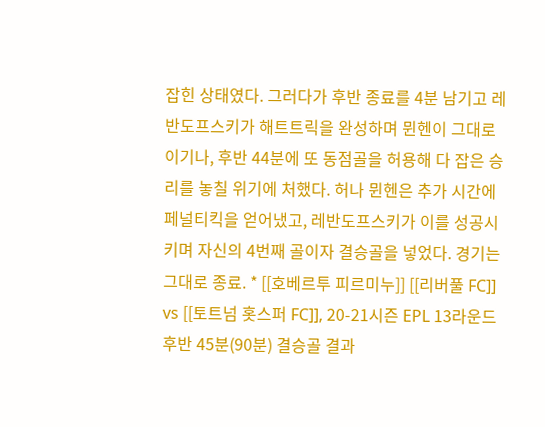잡힌 상태였다. 그러다가 후반 종료를 4분 남기고 레반도프스키가 해트트릭을 완성하며 뮌헨이 그대로 이기나, 후반 44분에 또 동점골을 허용해 다 잡은 승리를 놓칠 위기에 처했다. 허나 뮌헨은 추가 시간에 페널티킥을 얻어냈고, 레반도프스키가 이를 성공시키며 자신의 4번째 골이자 결승골을 넣었다. 경기는 그대로 종료. * [[호베르투 피르미누]] [[리버풀 FC]] vs [[토트넘 홋스퍼 FC]], 20-21시즌 EPL 13라운드 후반 45분(90분) 결승골 결과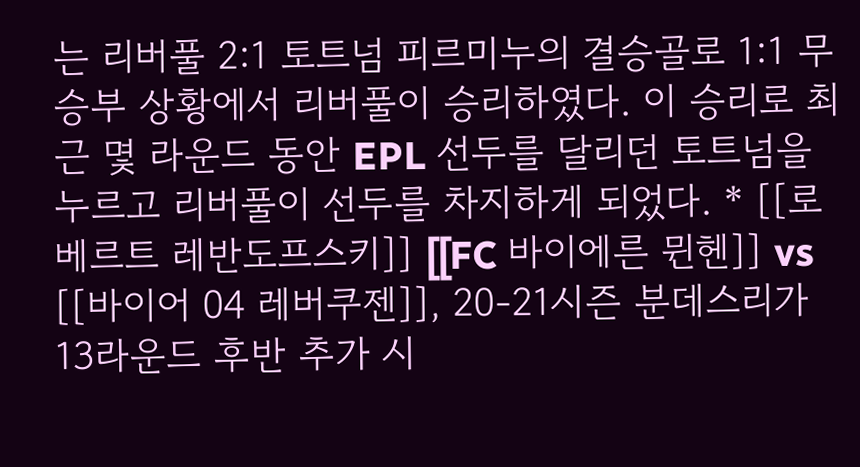는 리버풀 2:1 토트넘 피르미누의 결승골로 1:1 무승부 상황에서 리버풀이 승리하였다. 이 승리로 최근 몇 라운드 동안 EPL 선두를 달리던 토트넘을 누르고 리버풀이 선두를 차지하게 되었다. * [[로베르트 레반도프스키]] [[FC 바이에른 뮌헨]] vs [[바이어 04 레버쿠젠]], 20-21시즌 분데스리가 13라운드 후반 추가 시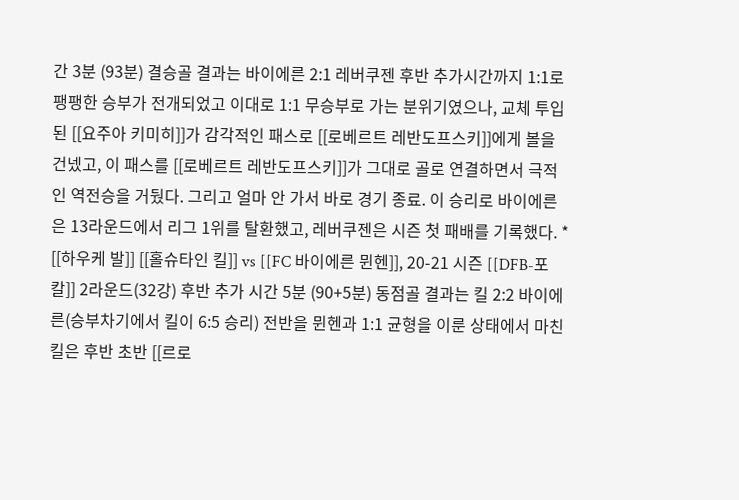간 3분 (93분) 결승골 결과는 바이에른 2:1 레버쿠젠 후반 추가시간까지 1:1로 팽팽한 승부가 전개되었고 이대로 1:1 무승부로 가는 분위기였으나, 교체 투입된 [[요주아 키미히]]가 감각적인 패스로 [[로베르트 레반도프스키]]에게 볼을 건넸고, 이 패스를 [[로베르트 레반도프스키]]가 그대로 골로 연결하면서 극적인 역전승을 거뒀다. 그리고 얼마 안 가서 바로 경기 종료. 이 승리로 바이에른은 13라운드에서 리그 1위를 탈환했고, 레버쿠젠은 시즌 첫 패배를 기록했다. * [[하우케 발]] [[홀슈타인 킬]] vs [[FC 바이에른 뮌헨]], 20-21 시즌 [[DFB-포칼]] 2라운드(32강) 후반 추가 시간 5분 (90+5분) 동점골 결과는 킬 2:2 바이에른(승부차기에서 킬이 6:5 승리) 전반을 뮌헨과 1:1 균형을 이룬 상태에서 마친 킬은 후반 초반 [[르로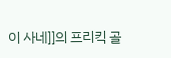이 사네]]의 프리킥 골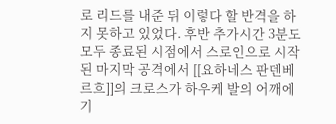로 리드를 내준 뒤 이렇다 할 반격을 하지 못하고 있었다. 후반 추가시간 3분도 모두 종료된 시점에서 스로인으로 시작된 마지막 공격에서 [[요하네스 판덴베르흐]]의 크로스가 하우케 발의 어깨에 기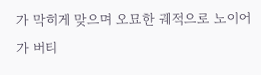가 막히게 맞으며 오묘한 궤적으로 노이어가 버티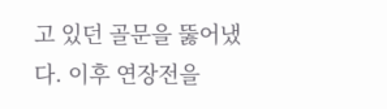고 있던 골문을 뚫어냈다. 이후 연장전을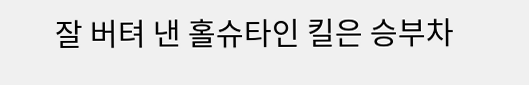잘 버텨 낸 홀슈타인 킬은 승부차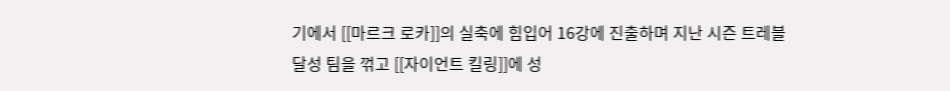기에서 [[마르크 로카]]의 실축에 힘입어 16강에 진출하며 지난 시즌 트레블 달성 팀을 꺾고 [[자이언트 킬링]]에 성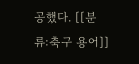공했다. [[분류:축구 용어]]